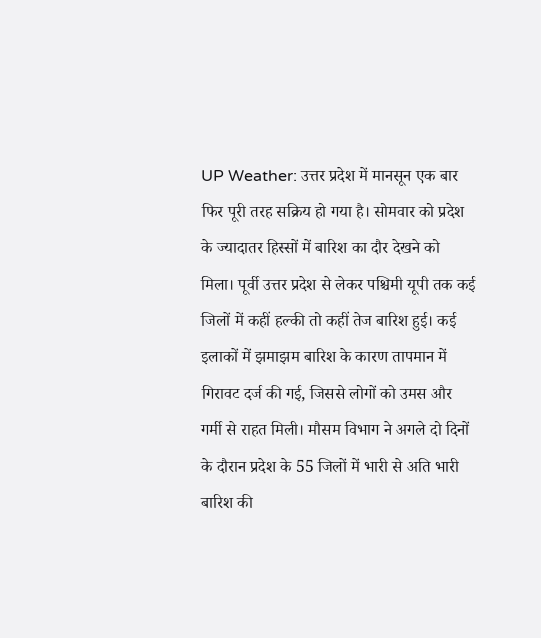UP Weather: उत्तर प्रदेश में मानसून एक बार फिर पूरी तरह सक्रिय हो गया है। सोमवार को प्रदेश के ज्यादातर हिस्सों में बारिश का दौर देखने को मिला। पूर्वी उत्तर प्रदेश से लेकर पश्चिमी यूपी तक कई जिलों में कहीं हल्की तो कहीं तेज बारिश हुई। कई इलाकों में झमाझम बारिश के कारण तापमान में गिरावट दर्ज की गई, जिससे लोगों को उमस और गर्मी से राहत मिली। मौसम विभाग ने अगले दो दिनों के दौरान प्रदेश के 55 जिलों में भारी से अति भारी बारिश की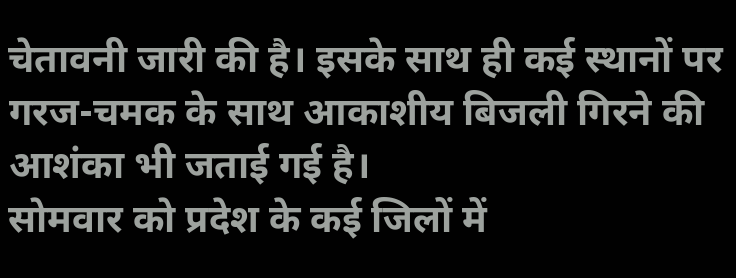चेतावनी जारी की है। इसके साथ ही कई स्थानों पर गरज-चमक के साथ आकाशीय बिजली गिरने की आशंका भी जताई गई है।
सोमवार को प्रदेश के कई जिलों में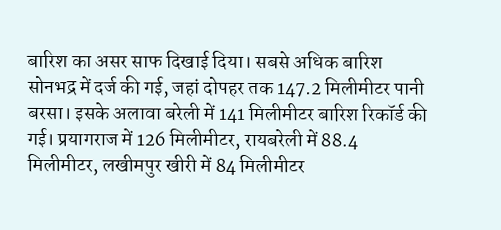बारिश का असर साफ दिखाई दिया। सबसे अधिक बारिश सोनभद्र में दर्ज की गई, जहां दोपहर तक 147.2 मिलीमीटर पानी बरसा। इसके अलावा बरेली में 141 मिलीमीटर बारिश रिकॉर्ड की गई। प्रयागराज में 126 मिलीमीटर, रायबरेली में 88.4 मिलीमीटर, लखीमपुर खीरी में 84 मिलीमीटर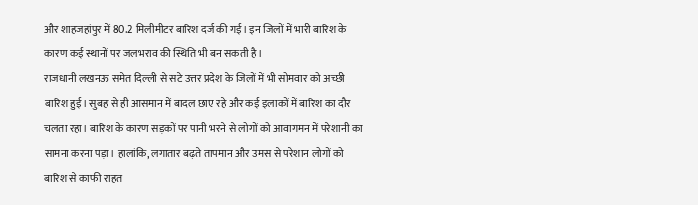और शाहजहांपुर में 80.2 मिलीमीटर बारिश दर्ज की गई। इन जिलों में भारी बारिश के कारण कई स्थानों पर जलभराव की स्थिति भी बन सकती है।
राजधानी लखनऊ समेत दिल्ली से सटे उत्तर प्रदेश के जिलों में भी सोमवार को अच्छी बारिश हुई। सुबह से ही आसमान में बादल छाए रहे और कई इलाकों में बारिश का दौर चलता रहा। बारिश के कारण सड़कों पर पानी भरने से लोगों को आवागमन में परेशानी का सामना करना पड़ा। हालांकि, लगातार बढ़ते तापमान और उमस से परेशान लोगों को बारिश से काफी राहत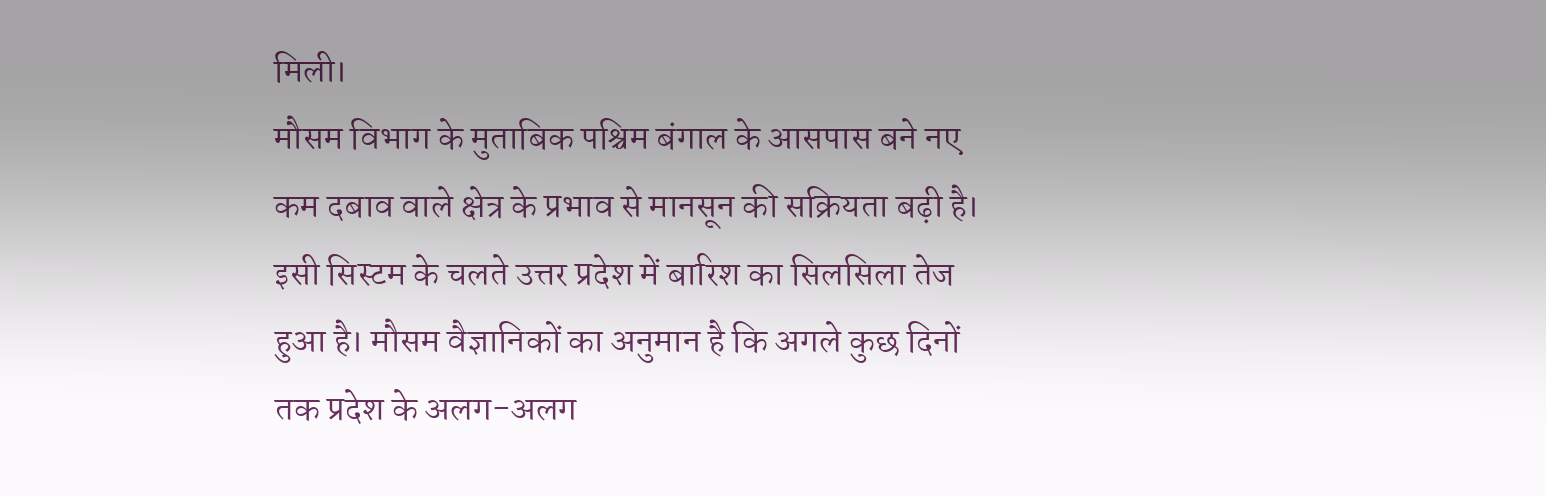मिली।
मौसम विभाग के मुताबिक पश्चिम बंगाल के आसपास बने नए कम दबाव वाले क्षेत्र के प्रभाव से मानसून की सक्रियता बढ़ी है। इसी सिस्टम के चलते उत्तर प्रदेश में बारिश का सिलसिला तेज हुआ है। मौसम वैज्ञानिकों का अनुमान है कि अगले कुछ दिनों तक प्रदेश के अलग-अलग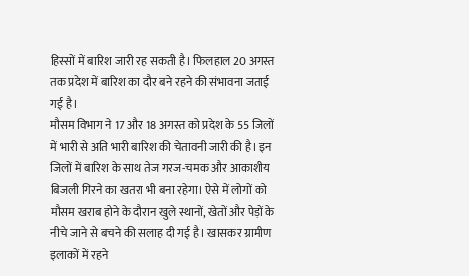हिस्सों में बारिश जारी रह सकती है। फिलहाल 20 अगस्त तक प्रदेश में बारिश का दौर बने रहने की संभावना जताई गई है।
मौसम विभाग ने 17 और 18 अगस्त को प्रदेश के 55 जिलों में भारी से अति भारी बारिश की चेतावनी जारी की है। इन जिलों में बारिश के साथ तेज गरज-चमक और आकाशीय बिजली गिरने का खतरा भी बना रहेगा। ऐसे में लोगों को मौसम खराब होने के दौरान खुले स्थानों, खेतों और पेड़ों के नीचे जाने से बचने की सलाह दी गई है। खासकर ग्रामीण इलाकों में रहने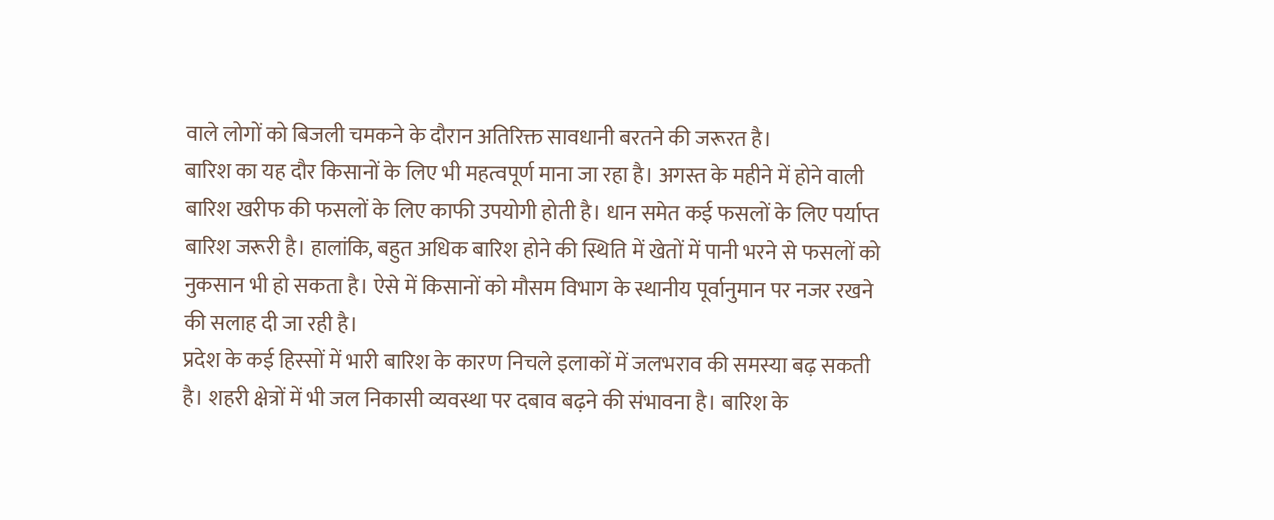वाले लोगों को बिजली चमकने के दौरान अतिरिक्त सावधानी बरतने की जरूरत है।
बारिश का यह दौर किसानों के लिए भी महत्वपूर्ण माना जा रहा है। अगस्त के महीने में होने वाली बारिश खरीफ की फसलों के लिए काफी उपयोगी होती है। धान समेत कई फसलों के लिए पर्याप्त बारिश जरूरी है। हालांकि, बहुत अधिक बारिश होने की स्थिति में खेतों में पानी भरने से फसलों को नुकसान भी हो सकता है। ऐसे में किसानों को मौसम विभाग के स्थानीय पूर्वानुमान पर नजर रखने की सलाह दी जा रही है।
प्रदेश के कई हिस्सों में भारी बारिश के कारण निचले इलाकों में जलभराव की समस्या बढ़ सकती है। शहरी क्षेत्रों में भी जल निकासी व्यवस्था पर दबाव बढ़ने की संभावना है। बारिश के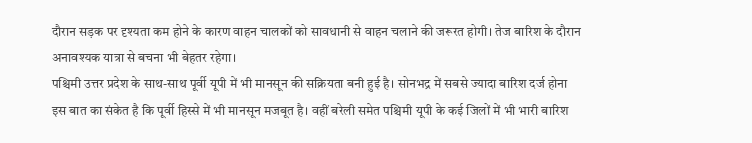दौरान सड़क पर दृश्यता कम होने के कारण वाहन चालकों को सावधानी से वाहन चलाने की जरूरत होगी। तेज बारिश के दौरान अनावश्यक यात्रा से बचना भी बेहतर रहेगा।
पश्चिमी उत्तर प्रदेश के साथ-साथ पूर्वी यूपी में भी मानसून की सक्रियता बनी हुई है। सोनभद्र में सबसे ज्यादा बारिश दर्ज होना इस बात का संकेत है कि पूर्वी हिस्से में भी मानसून मजबूत है। वहीं बरेली समेत पश्चिमी यूपी के कई जिलों में भी भारी बारिश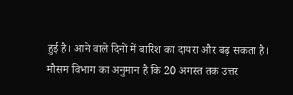हुई है। आने वाले दिनों में बारिश का दायरा और बढ़ सकता है।
मौसम विभाग का अनुमान है कि 20 अगस्त तक उत्तर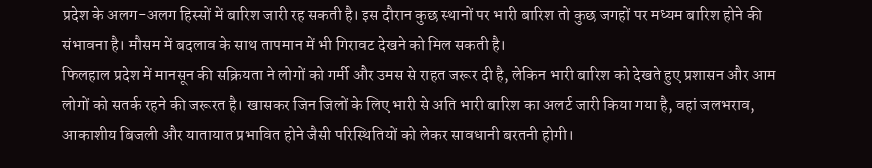प्रदेश के अलग-अलग हिस्सों में बारिश जारी रह सकती है। इस दौरान कुछ स्थानों पर भारी बारिश तो कुछ जगहों पर मध्यम बारिश होने की संभावना है। मौसम में बदलाव के साथ तापमान में भी गिरावट देखने को मिल सकती है।
फिलहाल प्रदेश में मानसून की सक्रियता ने लोगों को गर्मी और उमस से राहत जरूर दी है, लेकिन भारी बारिश को देखते हुए प्रशासन और आम लोगों को सतर्क रहने की जरूरत है। खासकर जिन जिलों के लिए भारी से अति भारी बारिश का अलर्ट जारी किया गया है, वहां जलभराव, आकाशीय बिजली और यातायात प्रभावित होने जैसी परिस्थितियों को लेकर सावधानी बरतनी होगी।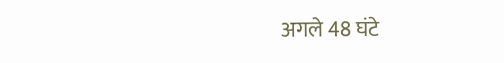अगले 48 घंटे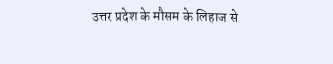उत्तर प्रदेश के मौसम के लिहाज से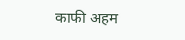काफी अहम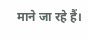माने जा रहे हैं।